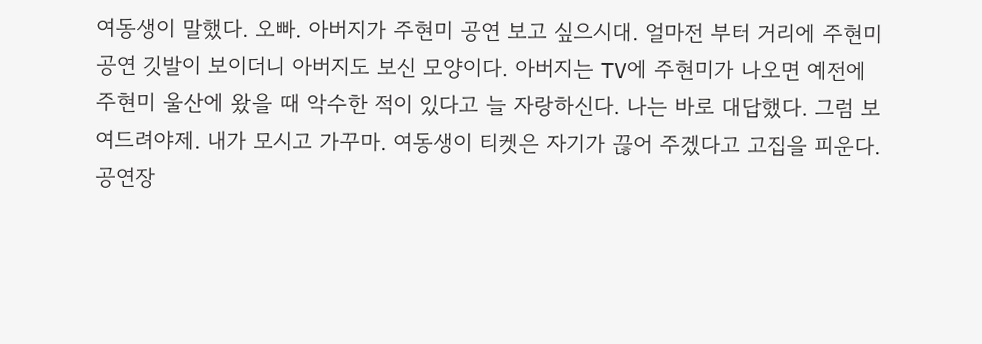여동생이 말했다. 오빠. 아버지가 주현미 공연 보고 싶으시대. 얼마전 부터 거리에 주현미 공연 깃발이 보이더니 아버지도 보신 모양이다. 아버지는 TV에 주현미가 나오면 예전에 주현미 울산에 왔을 때 악수한 적이 있다고 늘 자랑하신다. 나는 바로 대답했다. 그럼 보여드려야제. 내가 모시고 가꾸마. 여동생이 티켓은 자기가 끊어 주겠다고 고집을 피운다. 공연장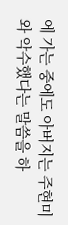에 가는 중에도 아버지는 주현미와 악수했다는 말씀을 하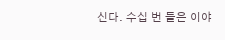신다. 수십 번 들은 이야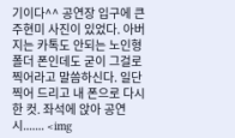기이다^^ 공연장 입구에 큰 주현미 사진이 있었다. 아버지는 카톡도 안되는 노인형 폴더 폰인데도 굳이 그걸로 찍어라고 말씀하신다. 일단 찍어 드리고 내 폰으로 다시 한 컷. 좌석에 앉아 공연 시....... <img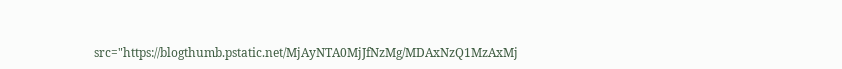src="https://blogthumb.pstatic.net/MjAyNTA0MjJfNzMg/MDAxNzQ1MzAxMj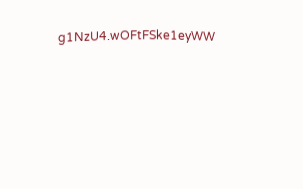g1NzU4.wOFtFSke1eyWW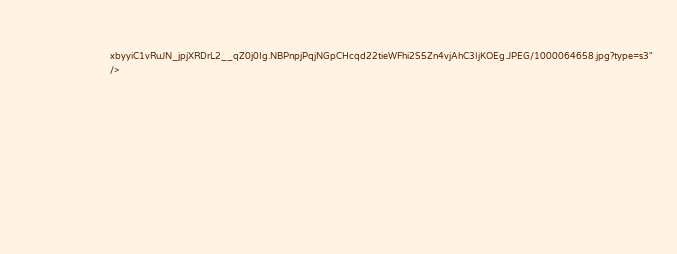xbyyiC1vRuJN_jpjXRDrL2__qZ0j0Ig.NBPnpjPqjNGpCHcqd22tieWFhi2S5Zn4vjAhC3IjKOEg.JPEG/1000064658.jpg?type=s3" />